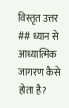विस्तृत उत्तर
## ध्यान से आध्यात्मिक जागरण कैसे होता है?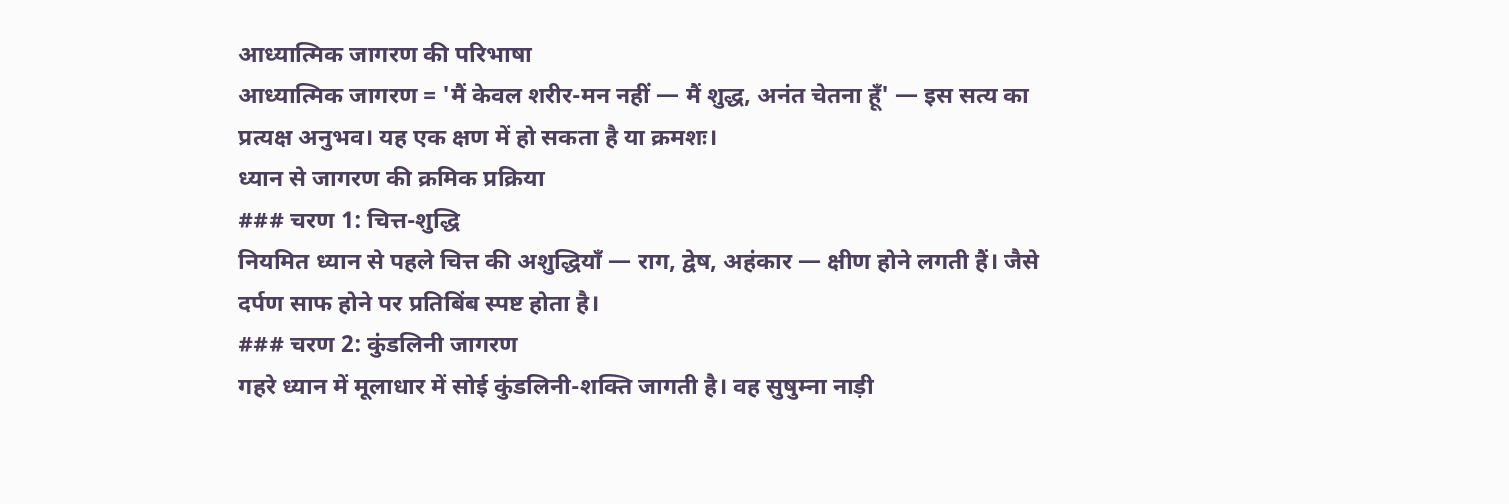आध्यात्मिक जागरण की परिभाषा
आध्यात्मिक जागरण = 'मैं केवल शरीर-मन नहीं — मैं शुद्ध, अनंत चेतना हूँ' — इस सत्य का प्रत्यक्ष अनुभव। यह एक क्षण में हो सकता है या क्रमशः।
ध्यान से जागरण की क्रमिक प्रक्रिया
### चरण 1: चित्त-शुद्धि
नियमित ध्यान से पहले चित्त की अशुद्धियाँ — राग, द्वेष, अहंकार — क्षीण होने लगती हैं। जैसे दर्पण साफ होने पर प्रतिबिंब स्पष्ट होता है।
### चरण 2: कुंडलिनी जागरण
गहरे ध्यान में मूलाधार में सोई कुंडलिनी-शक्ति जागती है। वह सुषुम्ना नाड़ी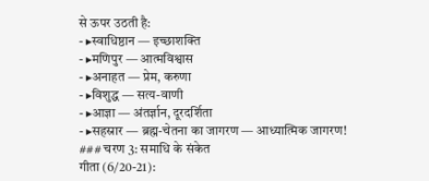से ऊपर उठती है:
- ▸स्वाधिष्ठान — इच्छाशक्ति
- ▸मणिपुर — आत्मविश्वास
- ▸अनाहत — प्रेम, करुणा
- ▸विशुद्ध — सत्य-वाणी
- ▸आज्ञा — अंतर्ज्ञान, दूरदर्शिता
- ▸सहस्रार — ब्रह्म-चेतना का जागरण — आध्यात्मिक जागरण!
### चरण 3: समाधि के संकेत
गीता (6/20-21):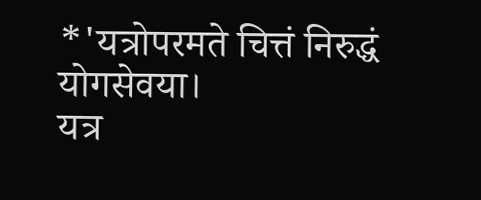*'यत्रोपरमते चित्तं निरुद्धं योगसेवया।
यत्र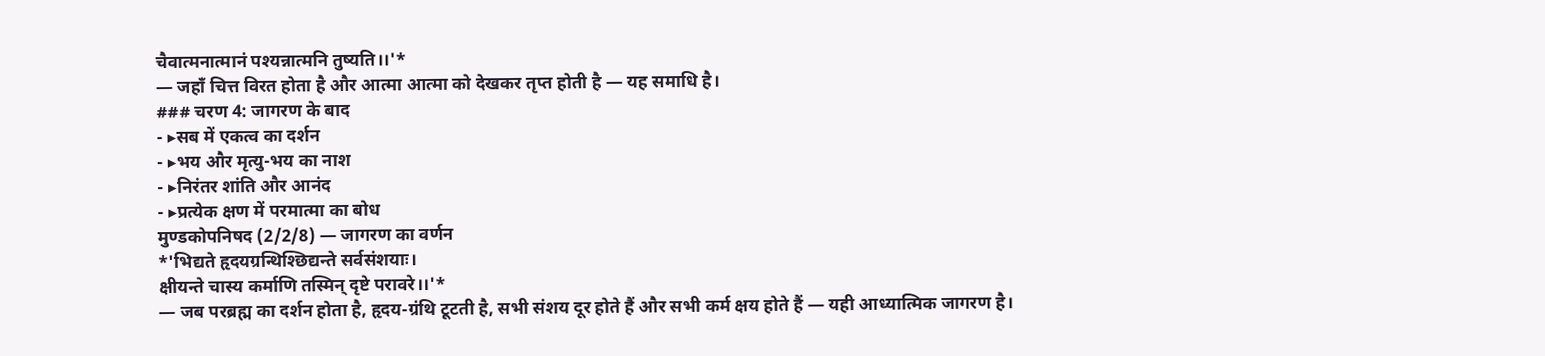चैवात्मनात्मानं पश्यन्नात्मनि तुष्यति।।'*
— जहाँ चित्त विरत होता है और आत्मा आत्मा को देखकर तृप्त होती है — यह समाधि है।
### चरण 4: जागरण के बाद
- ▸सब में एकत्व का दर्शन
- ▸भय और मृत्यु-भय का नाश
- ▸निरंतर शांति और आनंद
- ▸प्रत्येक क्षण में परमात्मा का बोध
मुण्डकोपनिषद (2/2/8) — जागरण का वर्णन
*'भिद्यते हृदयग्रन्थिश्छिद्यन्ते सर्वसंशयाः।
क्षीयन्ते चास्य कर्माणि तस्मिन् दृष्टे परावरे।।'*
— जब परब्रह्म का दर्शन होता है, हृदय-ग्रंथि टूटती है, सभी संशय दूर होते हैं और सभी कर्म क्षय होते हैं — यही आध्यात्मिक जागरण है।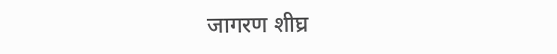जागरण शीघ्र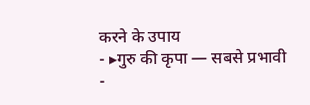करने के उपाय
- ▸गुरु की कृपा — सबसे प्रभावी
-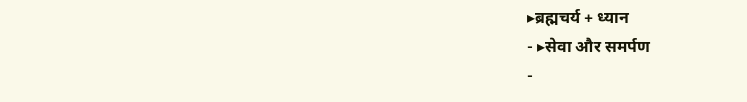▸ब्रह्मचर्य + ध्यान
- ▸सेवा और समर्पण
-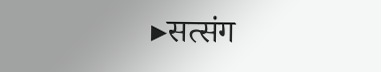▸सत्संग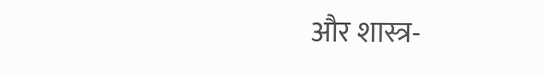और शास्त्र-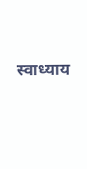स्वाध्याय